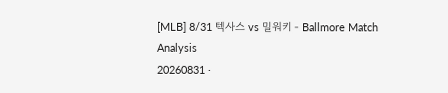[MLB] 8/31 텍사스 vs 밀워키 - Ballmore Match Analysis
20260831 ·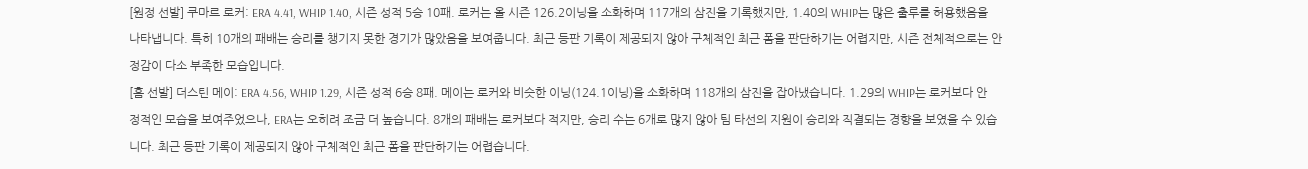[원정 선발] 쿠마르 로커: ERA 4.41, WHIP 1.40, 시즌 성적 5승 10패. 로커는 올 시즌 126.2이닝을 소화하며 117개의 삼진을 기록했지만, 1.40의 WHIP는 많은 출루를 허용했음을 나타냅니다. 특히 10개의 패배는 승리를 챙기지 못한 경기가 많았음을 보여줍니다. 최근 등판 기록이 제공되지 않아 구체적인 최근 폼을 판단하기는 어렵지만, 시즌 전체적으로는 안정감이 다소 부족한 모습입니다.
[홈 선발] 더스틴 메이: ERA 4.56, WHIP 1.29, 시즌 성적 6승 8패. 메이는 로커와 비슷한 이닝(124.1이닝)을 소화하며 118개의 삼진을 잡아냈습니다. 1.29의 WHIP는 로커보다 안정적인 모습을 보여주었으나, ERA는 오히려 조금 더 높습니다. 8개의 패배는 로커보다 적지만, 승리 수는 6개로 많지 않아 팀 타선의 지원이 승리와 직결되는 경향을 보였을 수 있습니다. 최근 등판 기록이 제공되지 않아 구체적인 최근 폼을 판단하기는 어렵습니다.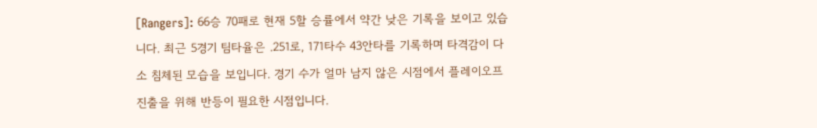[Rangers]: 66승 70패로 현재 5할 승률에서 약간 낮은 기록을 보이고 있습니다. 최근 5경기 팀타율은 .251로, 171타수 43안타를 기록하며 타격감이 다소 침체된 모습을 보입니다. 경기 수가 얼마 남지 않은 시점에서 플레이오프 진출을 위해 반등이 필요한 시점입니다.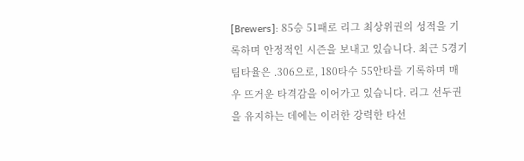[Brewers]: 85승 51패로 리그 최상위권의 성적을 기록하며 안정적인 시즌을 보내고 있습니다. 최근 5경기 팀타율은 .306으로, 180타수 55안타를 기록하며 매우 뜨거운 타격감을 이어가고 있습니다. 리그 선두권을 유지하는 데에는 이러한 강력한 타선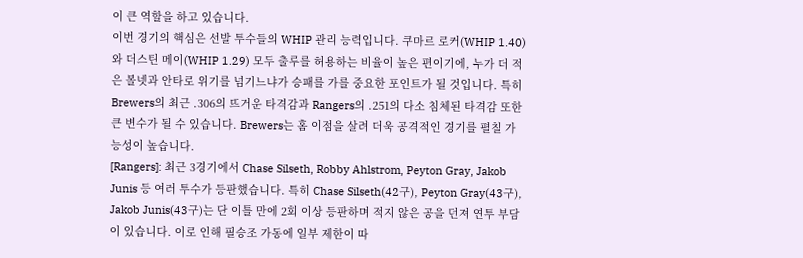이 큰 역할을 하고 있습니다.
이번 경기의 핵심은 선발 투수들의 WHIP 관리 능력입니다. 쿠마르 로커(WHIP 1.40)와 더스틴 메이(WHIP 1.29) 모두 출루를 허용하는 비율이 높은 편이기에, 누가 더 적은 볼넷과 안타로 위기를 넘기느냐가 승패를 가를 중요한 포인트가 될 것입니다. 특히 Brewers의 최근 .306의 뜨거운 타격감과 Rangers의 .251의 다소 침체된 타격감 또한 큰 변수가 될 수 있습니다. Brewers는 홈 이점을 살려 더욱 공격적인 경기를 펼칠 가능성이 높습니다.
[Rangers]: 최근 3경기에서 Chase Silseth, Robby Ahlstrom, Peyton Gray, Jakob Junis 등 여러 투수가 등판했습니다. 특히 Chase Silseth(42구), Peyton Gray(43구), Jakob Junis(43구)는 단 이틀 만에 2회 이상 등판하며 적지 않은 공을 던져 연투 부담이 있습니다. 이로 인해 필승조 가동에 일부 제한이 따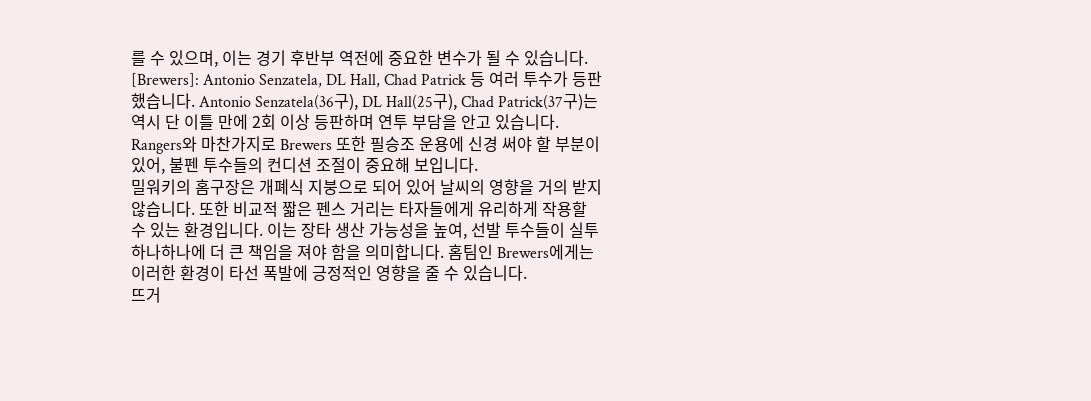를 수 있으며, 이는 경기 후반부 역전에 중요한 변수가 될 수 있습니다.
[Brewers]: Antonio Senzatela, DL Hall, Chad Patrick 등 여러 투수가 등판했습니다. Antonio Senzatela(36구), DL Hall(25구), Chad Patrick(37구)는 역시 단 이틀 만에 2회 이상 등판하며 연투 부담을 안고 있습니다. Rangers와 마찬가지로 Brewers 또한 필승조 운용에 신경 써야 할 부분이 있어, 불펜 투수들의 컨디션 조절이 중요해 보입니다.
밀워키의 홈구장은 개폐식 지붕으로 되어 있어 날씨의 영향을 거의 받지 않습니다. 또한 비교적 짧은 펜스 거리는 타자들에게 유리하게 작용할 수 있는 환경입니다. 이는 장타 생산 가능성을 높여, 선발 투수들이 실투 하나하나에 더 큰 책임을 져야 함을 의미합니다. 홈팀인 Brewers에게는 이러한 환경이 타선 폭발에 긍정적인 영향을 줄 수 있습니다.
뜨거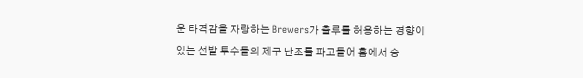운 타격감을 자랑하는 Brewers가 출루를 허용하는 경향이 있는 선발 투수들의 제구 난조를 파고들어 홈에서 승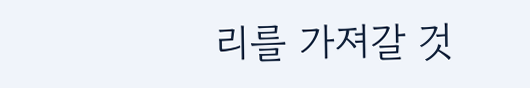리를 가져갈 것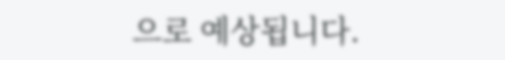으로 예상됩니다.